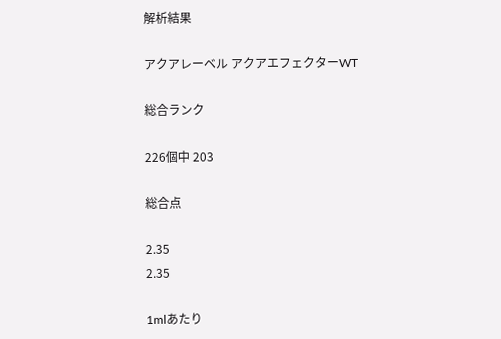解析結果

アクアレーベル アクアエフェクターWT

総合ランク

226個中 203

総合点

2.35
2.35

1mlあたり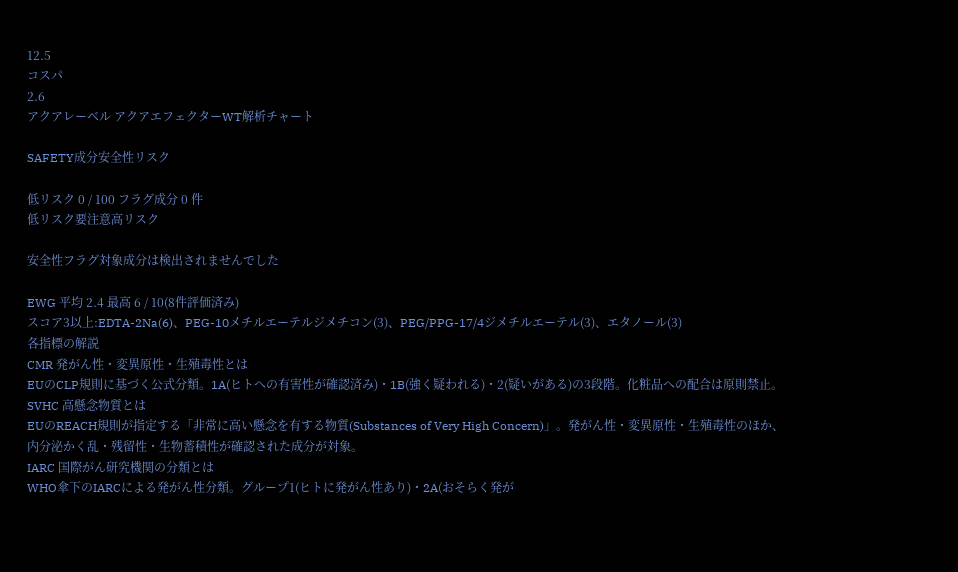12.5
コスパ
2.6
アクアレーベル アクアエフェクターWT解析チャート

SAFETY成分安全性リスク

低リスク 0 / 100 フラグ成分 0 件
低リスク要注意高リスク

安全性フラグ対象成分は検出されませんでした

EWG 平均 2.4 最高 6 / 10(8件評価済み)
スコア3以上:EDTA-2Na(6)、PEG-10メチルエーテルジメチコン(3)、PEG/PPG-17/4ジメチルエーテル(3)、エタノール(3)
各指標の解説
CMR 発がん性・変異原性・生殖毒性とは
EUのCLP規則に基づく公式分類。1A(ヒトへの有害性が確認済み)・1B(強く疑われる)・2(疑いがある)の3段階。化粧品への配合は原則禁止。
SVHC 高懸念物質とは
EUのREACH規則が指定する「非常に高い懸念を有する物質(Substances of Very High Concern)」。発がん性・変異原性・生殖毒性のほか、内分泌かく乱・残留性・生物蓄積性が確認された成分が対象。
IARC 国際がん研究機関の分類とは
WHO傘下のIARCによる発がん性分類。グループ1(ヒトに発がん性あり)・2A(おそらく発が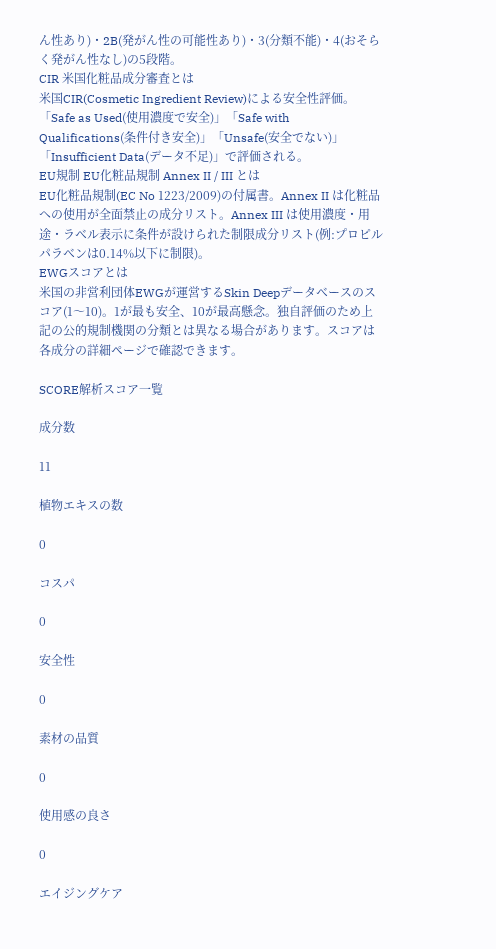ん性あり)・2B(発がん性の可能性あり)・3(分類不能)・4(おそらく発がん性なし)の5段階。
CIR 米国化粧品成分審査とは
米国CIR(Cosmetic Ingredient Review)による安全性評価。「Safe as Used(使用濃度で安全)」「Safe with Qualifications(条件付き安全)」「Unsafe(安全でない)」「Insufficient Data(データ不足)」で評価される。
EU規制 EU化粧品規制 Annex II / III とは
EU化粧品規制(EC No 1223/2009)の付属書。Annex II は化粧品への使用が全面禁止の成分リスト。Annex III は使用濃度・用途・ラベル表示に条件が設けられた制限成分リスト(例:プロピルパラベンは0.14%以下に制限)。
EWGスコアとは
米国の非営利団体EWGが運営するSkin Deepデータベースのスコア(1〜10)。1が最も安全、10が最高懸念。独自評価のため上記の公的規制機関の分類とは異なる場合があります。スコアは各成分の詳細ページで確認できます。

SCORE解析スコア一覧

成分数

11

植物エキスの数

0

コスパ

0

安全性

0

素材の品質

0

使用感の良さ

0

エイジングケア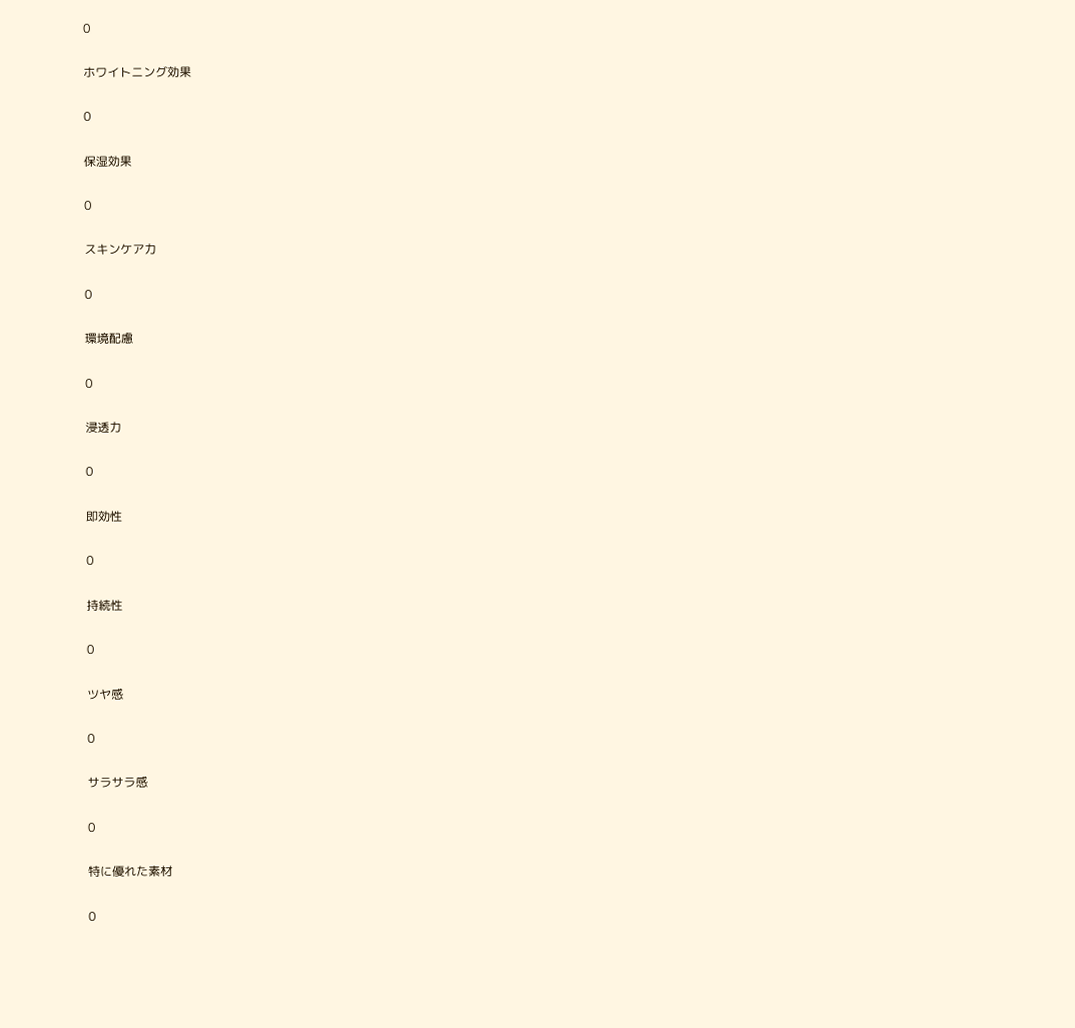0

ホワイトニング効果

0

保湿効果

0

スキンケア力

0

環境配慮

0

浸透力

0

即効性

0

持続性

0

ツヤ感

0

サラサラ感

0

特に優れた素材

0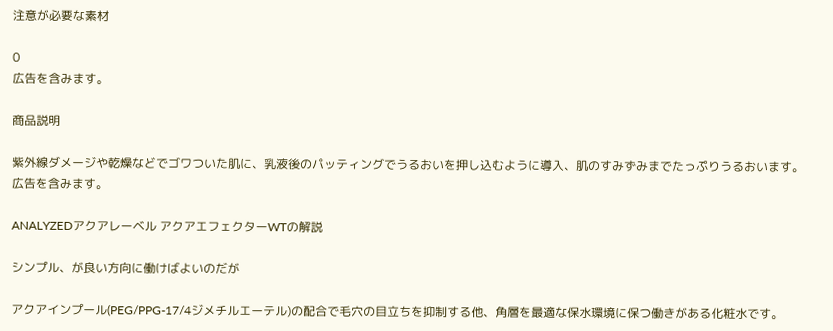注意が必要な素材

0
広告を含みます。

商品説明

紫外線ダメージや乾燥などでゴワついた肌に、乳液後のパッティングでうるおいを押し込むように導入、肌のすみずみまでたっぷりうるおいます。
広告を含みます。

ANALYZEDアクアレーベル アクアエフェクターWTの解説

シンプル、が良い方向に働けばよいのだが

アクアインプール(PEG/PPG-17/4ジメチルエーテル)の配合で毛穴の目立ちを抑制する他、角層を最適な保水環境に保つ働きがある化粧水です。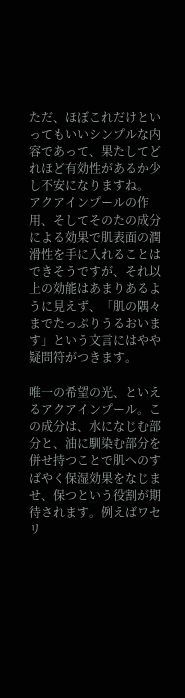ただ、ほぼこれだけといってもいいシンプルな内容であって、果たしてどれほど有効性があるか少し不安になりますね。
アクアインプールの作用、そしてそのたの成分による効果で肌表面の潤滑性を手に入れることはできそうですが、それ以上の効能はあまりあるように見えず、「肌の隅々までたっぷりうるおいます」という文言にはやや疑問符がつきます。

唯一の希望の光、といえるアクアインプール。この成分は、水になじむ部分と、油に馴染む部分を併せ持つことで肌へのすばやく保湿効果をなじませ、保つという役割が期待されます。例えばワセリ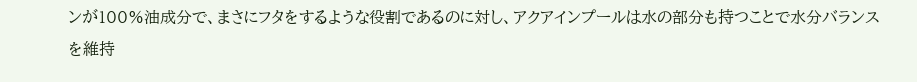ンが100%油成分で、まさにフタをするような役割であるのに対し、アクアインプールは水の部分も持つことで水分バランスを維持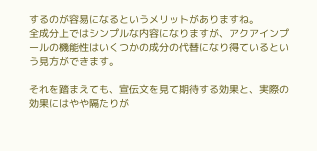するのが容易になるというメリットがありますね。
全成分上ではシンプルな内容になりますが、アクアインプールの機能性はいくつかの成分の代替になり得ているという見方ができます。

それを踏まえても、宣伝文を見て期待する効果と、実際の効果にはやや隔たりが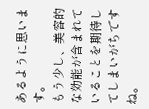あるように思います。
もう少し、美容的な効能が含まれていることを期待してしまいがちですね。